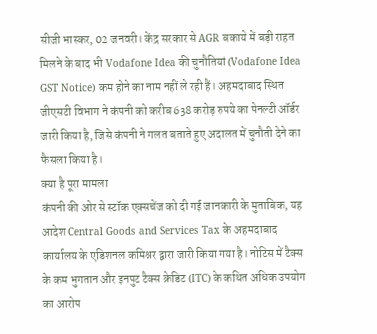सीजी भास्कर, 02 जनवरी। केंद्र सरकार से AGR बकाये में बड़ी राहत मिलने के बाद भी Vodafone Idea की चुनौतियां (Vodafone Idea GST Notice) कम होने का नाम नहीं ले रही हैं। अहमदाबाद स्थित जीएसटी विभाग ने कंपनी को करीब 638 करोड़ रुपये का पेनल्टी ऑर्डर जारी किया है, जिसे कंपनी ने गलत बताते हुए अदालत में चुनौती देने का फैसला किया है।
क्या है पूरा मामला
कंपनी की ओर से स्टॉक एक्सचेंज को दी गई जानकारी के मुताबिक, यह आदेश Central Goods and Services Tax के अहमदाबाद कार्यालय के एडिशनल कमिश्नर द्वारा जारी किया गया है। नोटिस में टैक्स के कम भुगतान और इनपुट टैक्स क्रेडिट (ITC) के कथित अधिक उपयोग का आरोप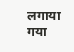लगाया गया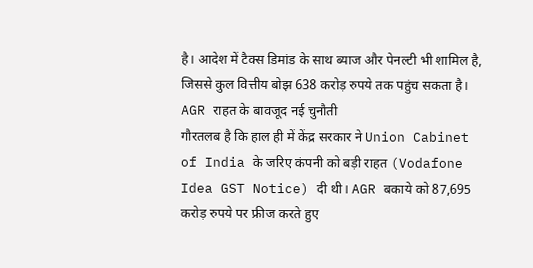है। आदेश में टैक्स डिमांड के साथ ब्याज और पेनल्टी भी शामिल है, जिससे कुल वित्तीय बोझ 638 करोड़ रुपये तक पहुंच सकता है।
AGR राहत के बावजूद नई चुनौती
गौरतलब है कि हाल ही में केंद्र सरकार ने Union Cabinet of India के जरिए कंपनी को बड़ी राहत (Vodafone Idea GST Notice) दी थी। AGR बकाये को 87,695 करोड़ रुपये पर फ्रीज करते हुए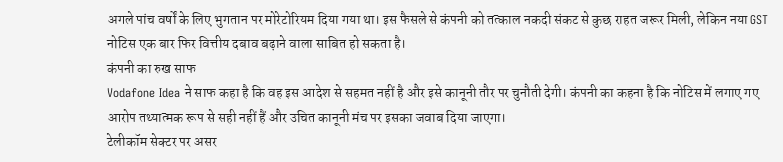अगले पांच वर्षों के लिए भुगतान पर मोरेटोरियम दिया गया था। इस फैसले से कंपनी को तत्काल नकदी संकट से कुछ राहत जरूर मिली, लेकिन नया GST नोटिस एक बार फिर वित्तीय दबाव बढ़ाने वाला साबित हो सकता है।
कंपनी का रुख साफ
Vodafone Idea ने साफ कहा है कि वह इस आदेश से सहमत नहीं है और इसे कानूनी तौर पर चुनौती देगी। कंपनी का कहना है कि नोटिस में लगाए गए आरोप तथ्यात्मक रूप से सही नहीं हैं और उचित कानूनी मंच पर इसका जवाब दिया जाएगा।
टेलीकॉम सेक्टर पर असर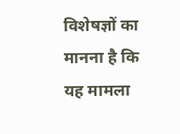विशेषज्ञों का मानना है कि यह मामला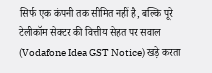सिर्फ एक कंपनी तक सीमित नहीं है, बल्कि पूरे टेलीकॉम सेक्टर की वित्तीय सेहत पर सवाल (Vodafone Idea GST Notice) खड़े करता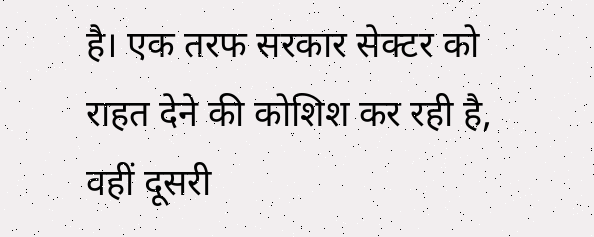है। एक तरफ सरकार सेक्टर को राहत देने की कोशिश कर रही है, वहीं दूसरी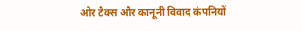ओर टैक्स और कानूनी विवाद कंपनियों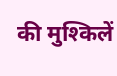की मुश्किलें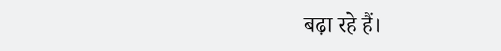बढ़ा रहे हैं।